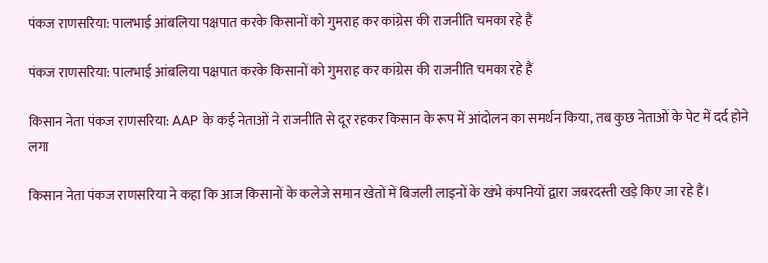पंकज राणसरिया: पालभाई आंबलिया पक्षपात करके किसानों को गुमराह कर कांग्रेस की राजनीति चमका रहे हैं

पंकज राणसरिया: पालभाई आंबलिया पक्षपात करके किसानों को गुमराह कर कांग्रेस की राजनीति चमका रहे हैं

किसान नेता पंकज राणसरिया: AAP के कई नेताओं ने राजनीति से दूर रहकर किसान के रूप में आंदोलन का समर्थन किया, तब कुछ नेताओं के पेट में दर्द होने लगा

किसान नेता पंकज राणसरिया ने कहा कि आज किसानों के कलेजे समान खेतों में बिजली लाइनों के खंभे कंपनियों द्वारा जबरदस्ती खड़े किए जा रहे हैं।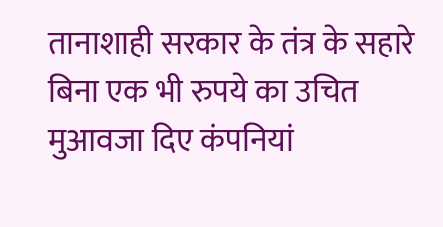तानाशाही सरकार के तंत्र के सहारे बिना एक भी रुपये का उचित मुआवजा दिए कंपनियां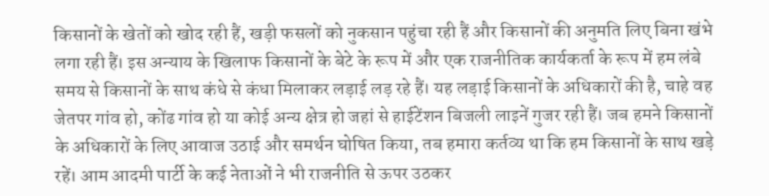किसानों के खेतों को खोद रही हैं, खड़ी फसलों को नुकसान पहुंचा रही हैं और किसानों की अनुमति लिए बिना खंभे लगा रही हैं। इस अन्याय के खिलाफ किसानों के बेटे के रूप में और एक राजनीतिक कार्यकर्ता के रूप में हम लंबे समय से किसानों के साथ कंधे से कंधा मिलाकर लड़ाई लड़ रहे हैं। यह लड़ाई किसानों के अधिकारों की है, चाहे वह जेतपर गांव हो, कोंढ गांव हो या कोई अन्य क्षेत्र हो जहां से हाईटेंशन बिजली लाइनें गुजर रही हैं। जब हमने किसानों के अधिकारों के लिए आवाज उठाई और समर्थन घोषित किया, तब हमारा कर्तव्य था कि हम किसानों के साथ खड़े रहें। आम आदमी पार्टी के कई नेताओं ने भी राजनीति से ऊपर उठकर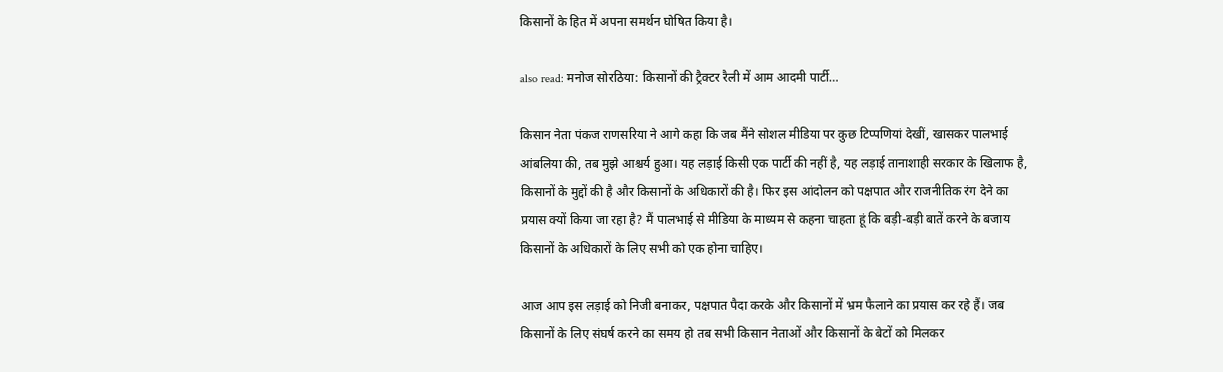किसानों के हित में अपना समर्थन घोषित किया है।

also read: मनोज सोरठिया: किसानों की ट्रैक्टर रैली में आम आदमी पार्टी…

किसान नेता पंकज राणसरिया ने आगे कहा कि जब मैंने सोशल मीडिया पर कुछ टिप्पणियां देखीं, खासकर पालभाई आंबलिया की, तब मुझे आश्चर्य हुआ। यह लड़ाई किसी एक पार्टी की नहीं है, यह लड़ाई तानाशाही सरकार के खिलाफ है, किसानों के मुद्दों की है और किसानों के अधिकारों की है। फिर इस आंदोलन को पक्षपात और राजनीतिक रंग देने का प्रयास क्यों किया जा रहा है? मैं पालभाई से मीडिया के माध्यम से कहना चाहता हूं कि बड़ी-बड़ी बातें करने के बजाय किसानों के अधिकारों के लिए सभी को एक होना चाहिए।

आज आप इस लड़ाई को निजी बनाकर, पक्षपात पैदा करके और किसानों में भ्रम फैलाने का प्रयास कर रहे हैं। जब किसानों के लिए संघर्ष करने का समय हो तब सभी किसान नेताओं और किसानों के बेटों को मिलकर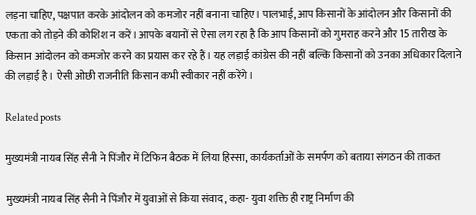लड़ना चाहिए, पक्षपात करके आंदोलन को कमजोर नहीं बनाना चाहिए। पालभाई, आप किसानों के आंदोलन और किसानों की एकता को तोड़ने की कोशिश न करें। आपके बयानों से ऐसा लग रहा है कि आप किसानों को गुमराह करने और 15 तारीख के किसान आंदोलन को कमजोर करने का प्रयास कर रहे हैं। यह लड़ाई कांग्रेस की नहीं बल्कि किसानों को उनका अधिकार दिलाने की लड़ाई है। ऐसी ओछी राजनीति किसान कभी स्वीकार नहीं करेंगे।

Related posts

मुख्यमंत्री नायब सिंह सैनी ने पिंजौर में टिफिन बैठक में लिया हिस्सा, कार्यकर्ताओं के समर्पण को बताया संगठन की ताकत

मुख्यमंत्री नायब सिंह सैनी ने पिंजौर में युवाओं से किया संवाद, कहा- युवा शक्ति ही राष्ट्र निर्माण की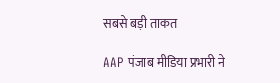सबसे बड़ी ताकत

AAP पंजाब मीडिया प्रभारी ने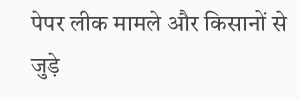पेपर लीक मामले और किसानों से जुड़े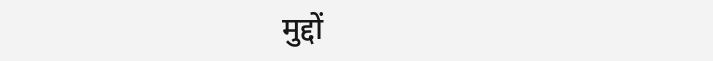मुद्दों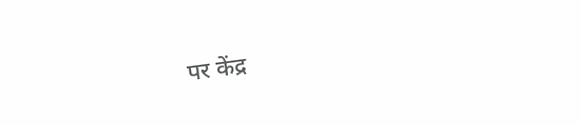पर केंद्र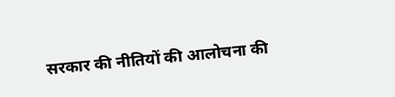सरकार की नीतियों की आलोचना की